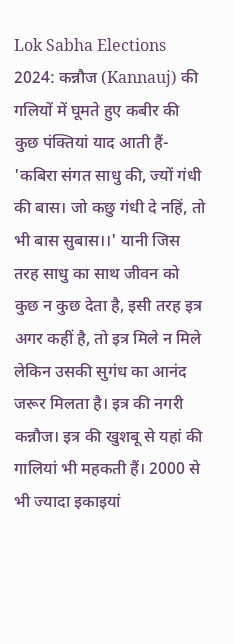Lok Sabha Elections 2024: कन्नौज (Kannauj) की गलियों में घूमते हुए कबीर की कुछ पंक्तियां याद आती हैं- 'कबिरा संगत साधु की, ज्यों गंधी की बास। जो कछु गंधी दे नहिं, तो भी बास सुबास।।' यानी जिस तरह साधु का साथ जीवन को कुछ न कुछ देता है, इसी तरह इत्र अगर कहीं है, तो इत्र मिले न मिले लेकिन उसकी सुगंध का आनंद जरूर मिलता है। इत्र की नगरी कन्नौज। इत्र की खुशबू से यहां की गालियां भी महकती हैं। 2000 से भी ज्यादा इकाइयां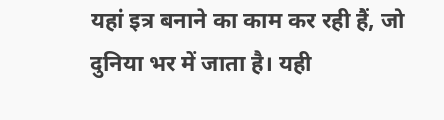यहां इत्र बनाने का काम कर रही हैं, जो दुनिया भर में जाता है। यही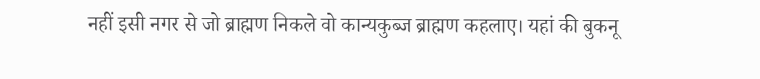नहीं इसी नगर से जो ब्राह्मण निकले वो कान्यकुब्ज ब्राह्मण कहलाए। यहां की बुकनू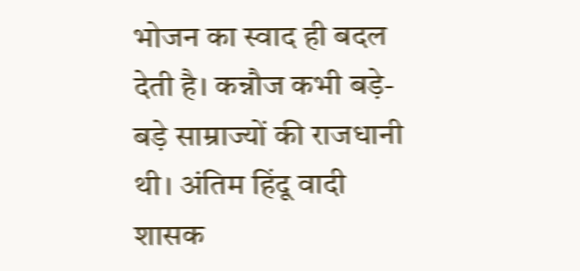भोजन का स्वाद ही बदल देती है। कन्नौज कभी बड़े-बड़े साम्राज्यों की राजधानी थी। अंतिम हिंदू वादी शासक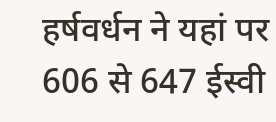हर्षवर्धन ने यहां पर 606 से 647 ईस्वी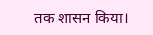तक शासन किया।